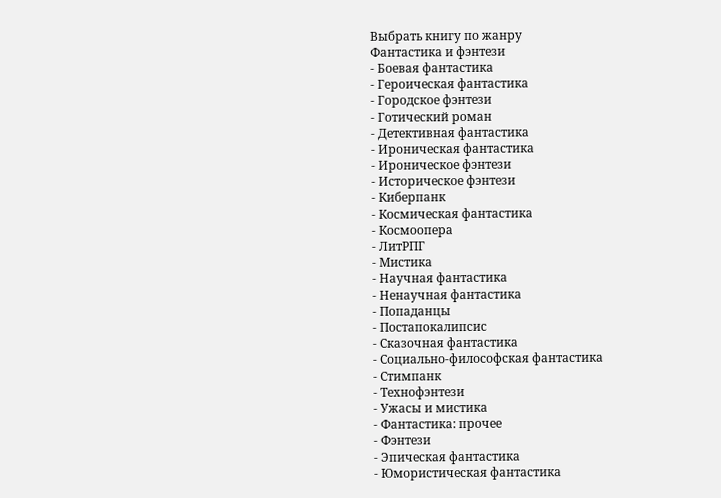Выбрать книгу по жанру
Фантастика и фэнтези
- Боевая фантастика
- Героическая фантастика
- Городское фэнтези
- Готический роман
- Детективная фантастика
- Ироническая фантастика
- Ироническое фэнтези
- Историческое фэнтези
- Киберпанк
- Космическая фантастика
- Космоопера
- ЛитРПГ
- Мистика
- Научная фантастика
- Ненаучная фантастика
- Попаданцы
- Постапокалипсис
- Сказочная фантастика
- Социально-философская фантастика
- Стимпанк
- Технофэнтези
- Ужасы и мистика
- Фантастика: прочее
- Фэнтези
- Эпическая фантастика
- Юмористическая фантастика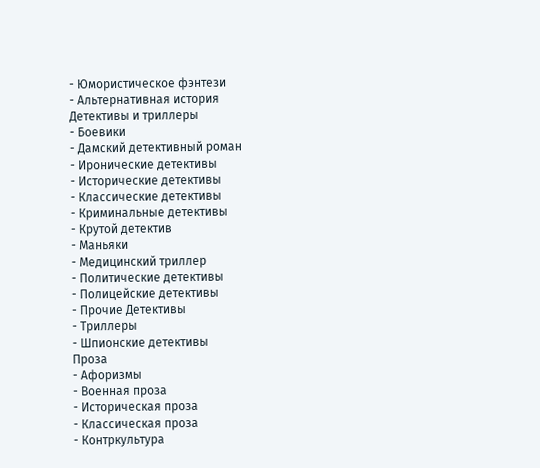- Юмористическое фэнтези
- Альтернативная история
Детективы и триллеры
- Боевики
- Дамский детективный роман
- Иронические детективы
- Исторические детективы
- Классические детективы
- Криминальные детективы
- Крутой детектив
- Маньяки
- Медицинский триллер
- Политические детективы
- Полицейские детективы
- Прочие Детективы
- Триллеры
- Шпионские детективы
Проза
- Афоризмы
- Военная проза
- Историческая проза
- Классическая проза
- Контркультура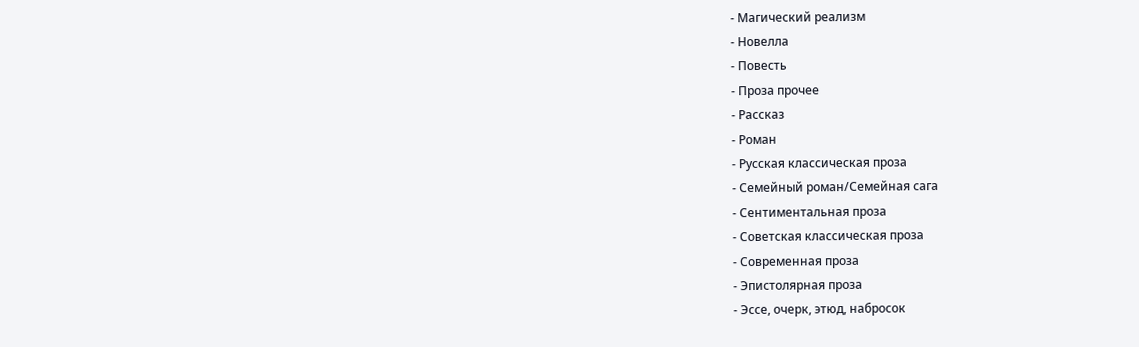- Магический реализм
- Новелла
- Повесть
- Проза прочее
- Рассказ
- Роман
- Русская классическая проза
- Семейный роман/Семейная сага
- Сентиментальная проза
- Советская классическая проза
- Современная проза
- Эпистолярная проза
- Эссе, очерк, этюд, набросок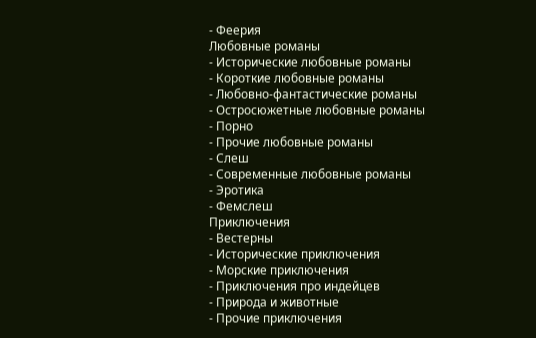- Феерия
Любовные романы
- Исторические любовные романы
- Короткие любовные романы
- Любовно-фантастические романы
- Остросюжетные любовные романы
- Порно
- Прочие любовные романы
- Слеш
- Современные любовные романы
- Эротика
- Фемслеш
Приключения
- Вестерны
- Исторические приключения
- Морские приключения
- Приключения про индейцев
- Природа и животные
- Прочие приключения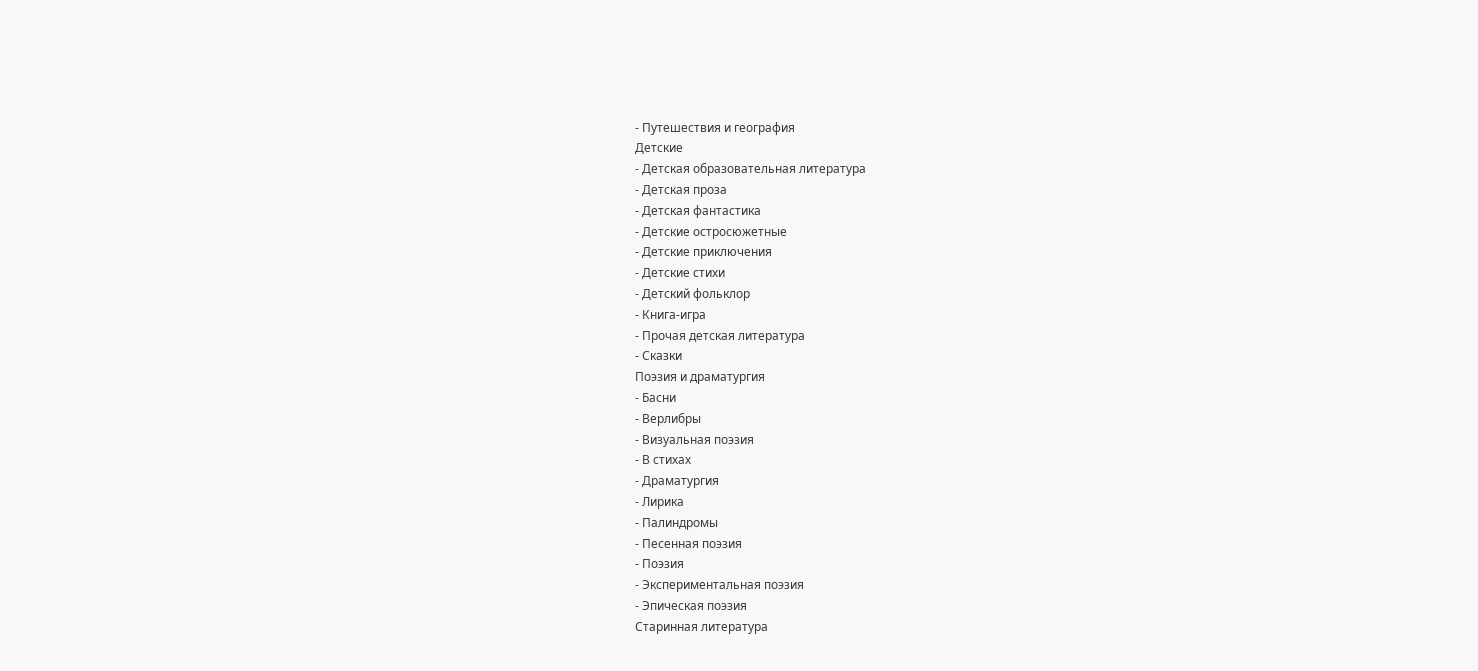- Путешествия и география
Детские
- Детская образовательная литература
- Детская проза
- Детская фантастика
- Детские остросюжетные
- Детские приключения
- Детские стихи
- Детский фольклор
- Книга-игра
- Прочая детская литература
- Сказки
Поэзия и драматургия
- Басни
- Верлибры
- Визуальная поэзия
- В стихах
- Драматургия
- Лирика
- Палиндромы
- Песенная поэзия
- Поэзия
- Экспериментальная поэзия
- Эпическая поэзия
Старинная литература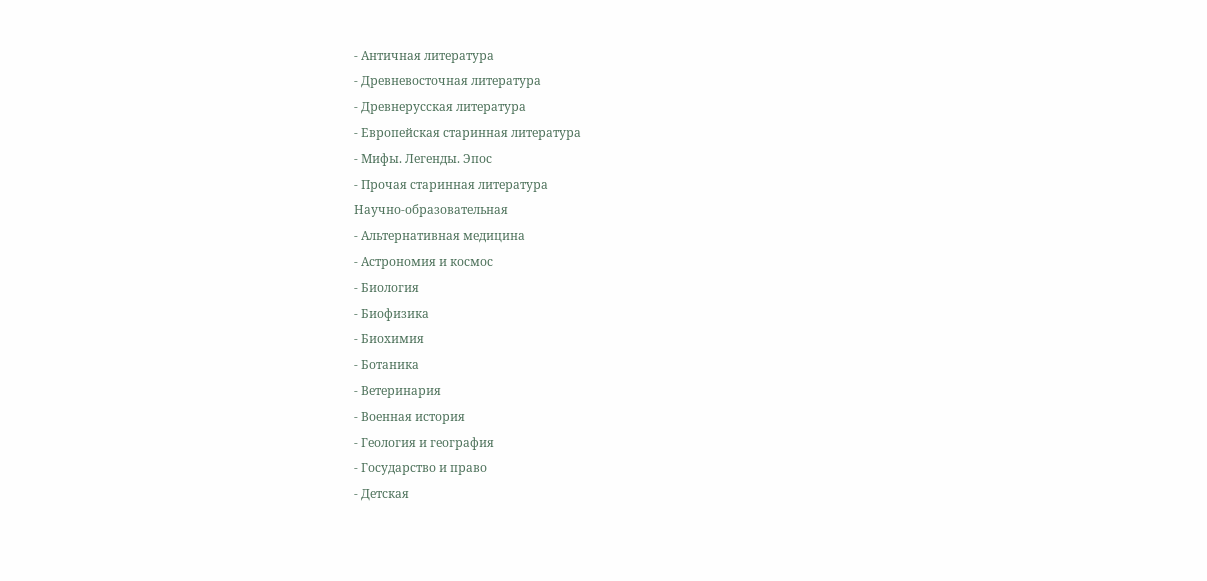- Античная литература
- Древневосточная литература
- Древнерусская литература
- Европейская старинная литература
- Мифы. Легенды. Эпос
- Прочая старинная литература
Научно-образовательная
- Альтернативная медицина
- Астрономия и космос
- Биология
- Биофизика
- Биохимия
- Ботаника
- Ветеринария
- Военная история
- Геология и география
- Государство и право
- Детская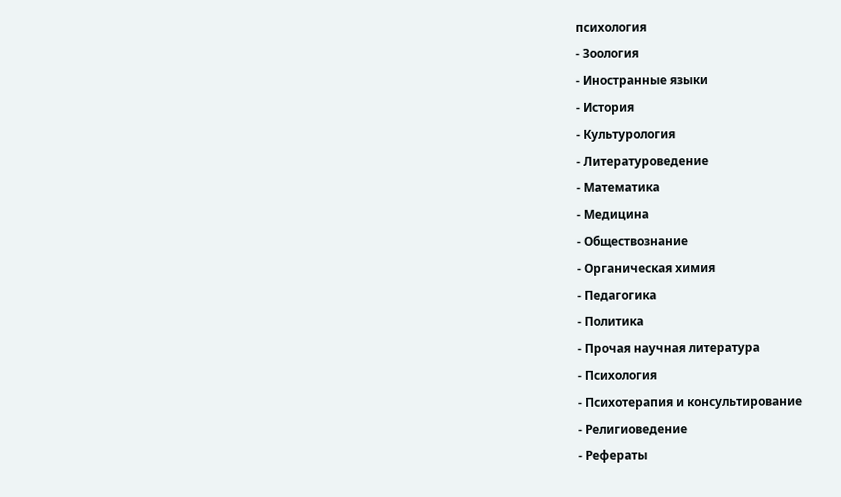психология
- Зоология
- Иностранные языки
- История
- Культурология
- Литературоведение
- Математика
- Медицина
- Обществознание
- Органическая химия
- Педагогика
- Политика
- Прочая научная литература
- Психология
- Психотерапия и консультирование
- Религиоведение
- Рефераты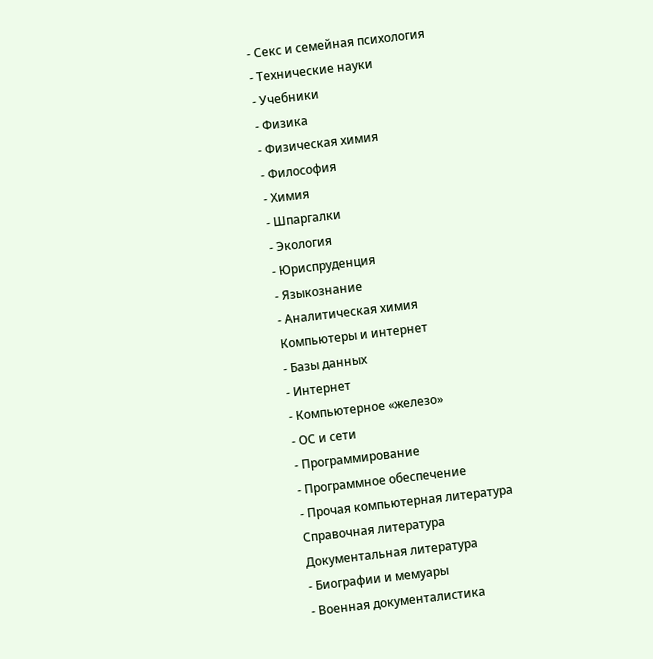- Секс и семейная психология
- Технические науки
- Учебники
- Физика
- Физическая химия
- Философия
- Химия
- Шпаргалки
- Экология
- Юриспруденция
- Языкознание
- Аналитическая химия
Компьютеры и интернет
- Базы данных
- Интернет
- Компьютерное «железо»
- ОС и сети
- Программирование
- Программное обеспечение
- Прочая компьютерная литература
Справочная литература
Документальная литература
- Биографии и мемуары
- Военная документалистика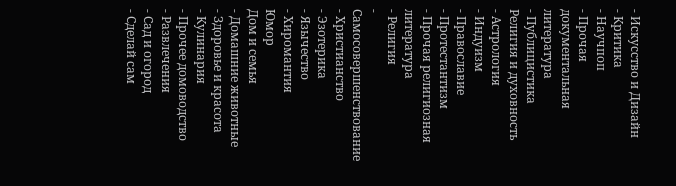- Искусство и Дизайн
- Критика
- Научпоп
- Прочая документальная литература
- Публицистика
Религия и духовность
- Астрология
- Индуизм
- Православие
- Протестантизм
- Прочая религиозная литература
- Религия
- Самосовершенствование
- Христианство
- Эзотерика
- Язычество
- Хиромантия
Юмор
Дом и семья
- Домашние животные
- Здоровье и красота
- Кулинария
- Прочее домоводство
- Развлечения
- Сад и огород
- Сделай сам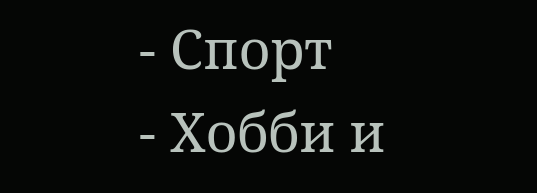- Спорт
- Хобби и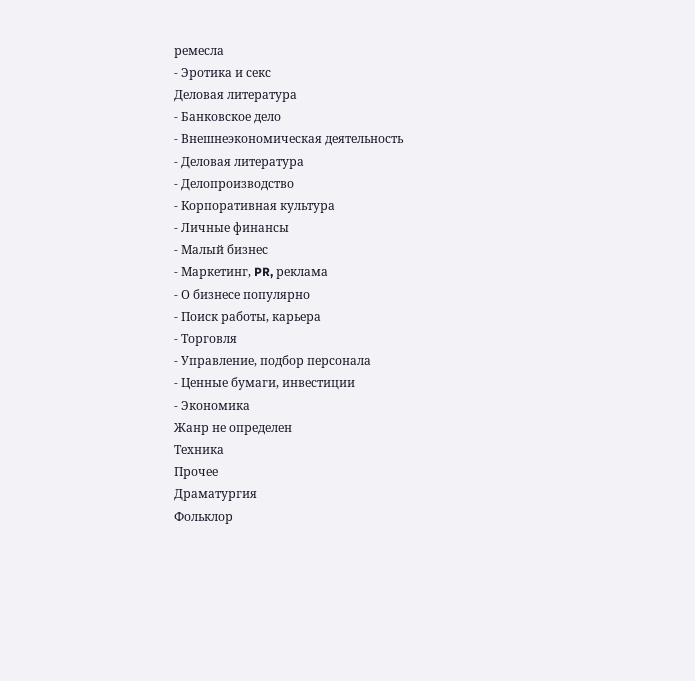ремесла
- Эротика и секс
Деловая литература
- Банковское дело
- Внешнеэкономическая деятельность
- Деловая литература
- Делопроизводство
- Корпоративная культура
- Личные финансы
- Малый бизнес
- Маркетинг, PR, реклама
- О бизнесе популярно
- Поиск работы, карьера
- Торговля
- Управление, подбор персонала
- Ценные бумаги, инвестиции
- Экономика
Жанр не определен
Техника
Прочее
Драматургия
Фольклор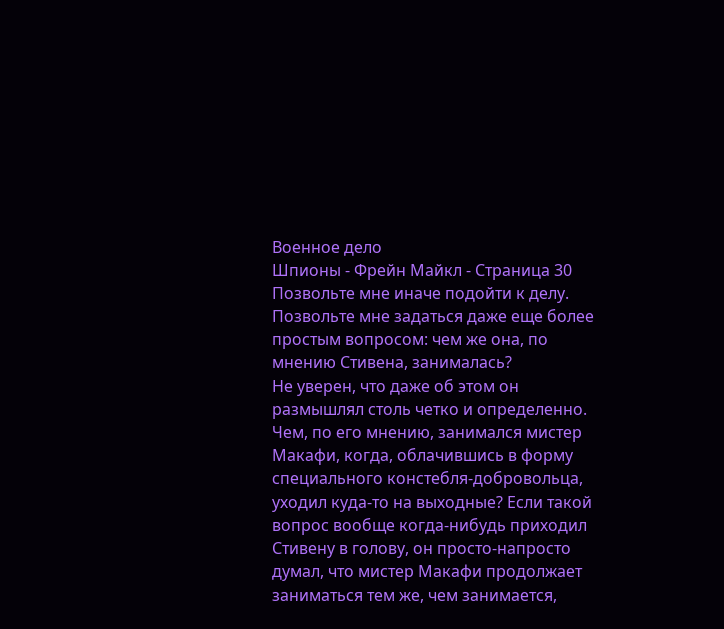Военное дело
Шпионы - Фрейн Майкл - Страница 30
Позвольте мне иначе подойти к делу. Позвольте мне задаться даже еще более простым вопросом: чем же она, по мнению Стивена, занималась?
Не уверен, что даже об этом он размышлял столь четко и определенно. Чем, по его мнению, занимался мистер Макафи, когда, облачившись в форму специального констебля-добровольца, уходил куда-то на выходные? Если такой вопрос вообще когда-нибудь приходил Стивену в голову, он просто-напросто думал, что мистер Макафи продолжает заниматься тем же, чем занимается,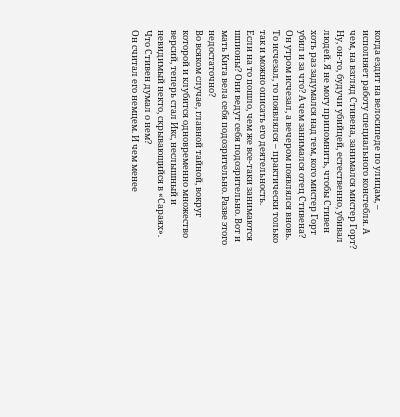когда ездит на велосипеде по улицам, – исполняет работу специального констебля. А чем, на взгляд Стивена, занимался мистер Горт? Ну, он-то, будучи убийцей, естественно, убивал людей. Я не могу припомнить, чтобы Стивен хоть раз задумался над тем, кого мистер Горт убил и за что? А чем занимался отец Стивена? Он утром исчезал, а вечером появлялся вновь. То исчезал, то появлялся – практически только так и можно описать его деятельность.
Если на то пошло, чем же все-таки занимаются шпионы? Они ведут себя подозрительно. Вот и мать Кита вела себя подозрительно. Разве этого недостаточно?
Во всяком случае, главной тайной, вокруг которой и клубится одновременно множество версий, теперь стал Икс, неслышный и невидимый некто, скрывающийся в «Сараях». Что Стивен думал о нем?
Он считал его немцем. И чем менее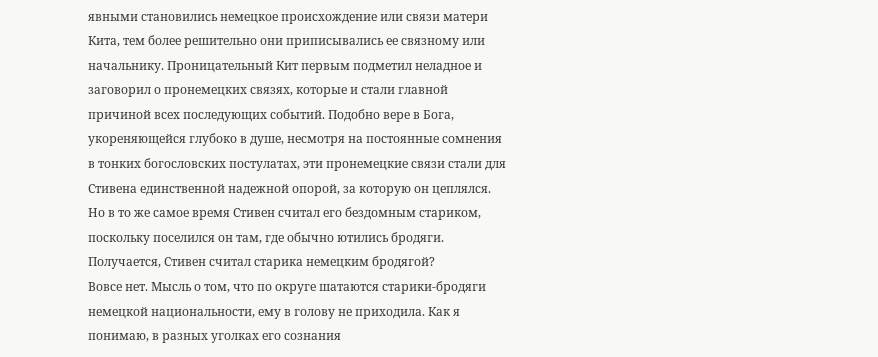явными становились немецкое происхождение или связи матери Кита, тем более решительно они приписывались ее связному или начальнику. Проницательный Кит первым подметил неладное и заговорил о пронемецких связях, которые и стали главной причиной всех последующих событий. Подобно вере в Бога, укореняющейся глубоко в душе, несмотря на постоянные сомнения в тонких богословских постулатах, эти пронемецкие связи стали для Стивена единственной надежной опорой, за которую он цеплялся.
Но в то же самое время Стивен считал его бездомным стариком, поскольку поселился он там, где обычно ютились бродяги.
Получается, Стивен считал старика немецким бродягой?
Вовсе нет. Мысль о том, что по округе шатаются старики-бродяги немецкой национальности, ему в голову не приходила. Как я понимаю, в разных уголках его сознания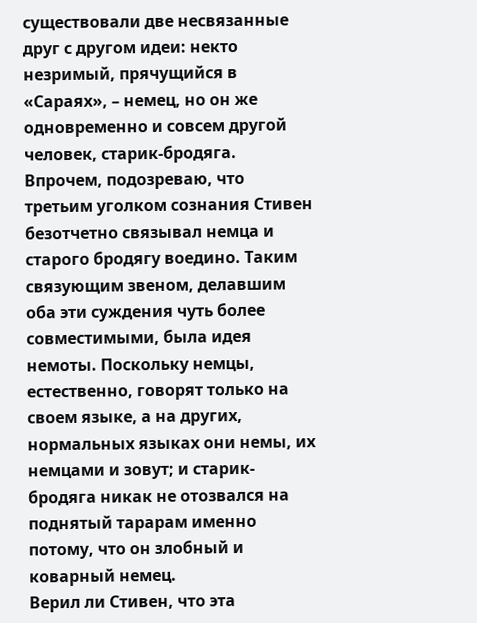существовали две несвязанные друг с другом идеи: некто незримый, прячущийся в «Сараях», – немец, но он же одновременно и совсем другой человек, старик-бродяга.
Впрочем, подозреваю, что третьим уголком сознания Стивен безотчетно связывал немца и старого бродягу воедино. Таким связующим звеном, делавшим оба эти суждения чуть более совместимыми, была идея немоты. Поскольку немцы, естественно, говорят только на своем языке, а на других, нормальных языках они немы, их немцами и зовут; и старик-бродяга никак не отозвался на поднятый тарарам именно потому, что он злобный и коварный немец.
Верил ли Стивен, что эта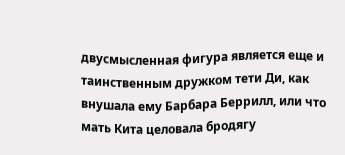двусмысленная фигура является еще и таинственным дружком тети Ди, как внушала ему Барбара Беррилл, или что мать Кита целовала бродягу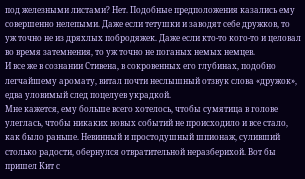под железными листами? Нет. Подобные предположения казались ему совершенно нелепыми. Даже если тетушки и заводят себе дружков, то уж точно не из дряхлых побродяжек. Даже если кто-то кого-то и целовал во время затемнения, то уж точно не поганых немых немцев.
И все же в сознании Стивена, в сокровенных его глубинах, подобно легчайшему аромату, витал почти неслышный отзвук слова «дружок», едва уловимый след поцелуев украдкой.
Мне кажется, ему больше всего хотелось, чтобы сумятица в голове улеглась, чтобы никаких новых событий не происходило и все стало, как было раньше. Невинный и простодушный шпионаж, суливший столько радости, обернулся отвратительной неразберихой. Вот бы пришел Кит с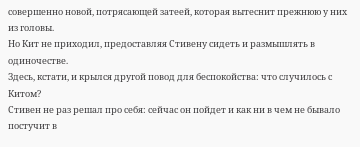совершенно новой, потрясающей затеей, которая вытеснит прежнюю у них из головы.
Но Кит не приходил, предоставляя Стивену сидеть и размышлять в одиночестве.
Здесь, кстати, и крылся другой повод для беспокойства: что случилось с Китом?
Стивен не раз решал про себя: сейчас он пойдет и как ни в чем не бывало постучит в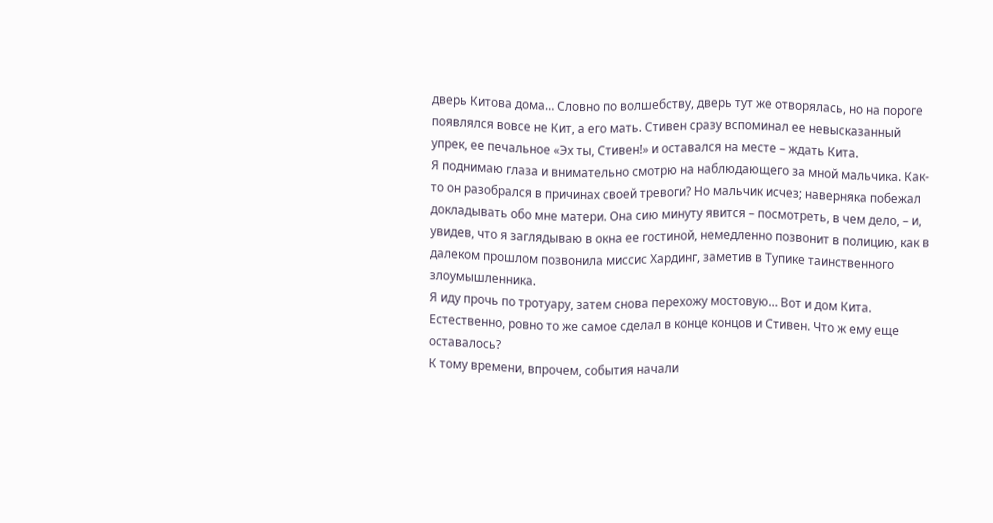дверь Китова дома… Словно по волшебству, дверь тут же отворялась, но на пороге появлялся вовсе не Кит, а его мать. Стивен сразу вспоминал ее невысказанный упрек, ее печальное «Эх ты, Стивен!» и оставался на месте – ждать Кита.
Я поднимаю глаза и внимательно смотрю на наблюдающего за мной мальчика. Как-то он разобрался в причинах своей тревоги? Но мальчик исчез; наверняка побежал докладывать обо мне матери. Она сию минуту явится – посмотреть, в чем дело, – и, увидев, что я заглядываю в окна ее гостиной, немедленно позвонит в полицию, как в далеком прошлом позвонила миссис Хардинг, заметив в Тупике таинственного злоумышленника.
Я иду прочь по тротуару, затем снова перехожу мостовую… Вот и дом Кита.
Естественно, ровно то же самое сделал в конце концов и Стивен. Что ж ему еще оставалось?
К тому времени, впрочем, события начали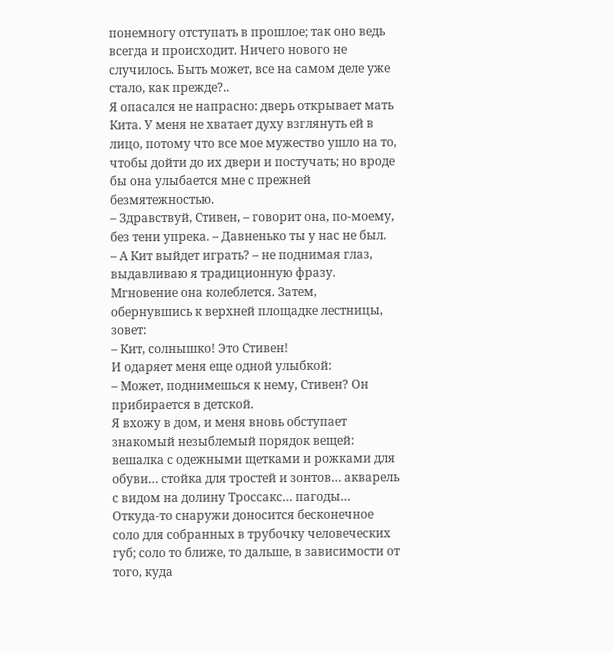понемногу отступать в прошлое; так оно ведь всегда и происходит. Ничего нового не случилось. Быть может, все на самом деле уже стало, как прежде?..
Я опасался не напрасно: дверь открывает мать Кита. У меня не хватает духу взглянуть ей в лицо, потому что все мое мужество ушло на то, чтобы дойти до их двери и постучать; но вроде бы она улыбается мне с прежней безмятежностью.
– Здравствуй, Стивен, – говорит она, по-моему, без тени упрека. – Давненько ты у нас не был.
– А Кит выйдет играть? – не поднимая глаз, выдавливаю я традиционную фразу.
Мгновение она колеблется. Затем, обернувшись к верхней площадке лестницы, зовет:
– Кит, солнышко! Это Стивен!
И одаряет меня еще одной улыбкой:
– Может, поднимешься к нему, Стивен? Он прибирается в детской.
Я вхожу в дом, и меня вновь обступает знакомый незыблемый порядок вещей: вешалка с одежными щетками и рожками для обуви… стойка для тростей и зонтов… акварель с видом на долину Троссакс… пагоды… Откуда-то снаружи доносится бесконечное соло для собранных в трубочку человеческих губ; соло то ближе, то дальше, в зависимости от того, куда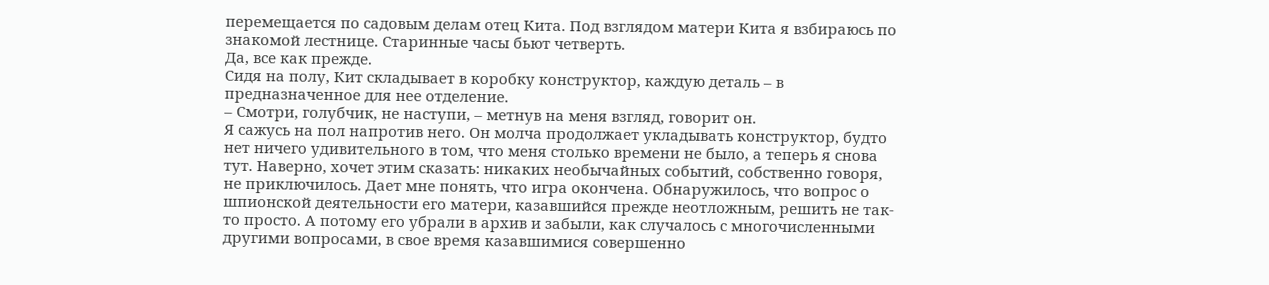перемещается по садовым делам отец Кита. Под взглядом матери Кита я взбираюсь по знакомой лестнице. Старинные часы бьют четверть.
Да, все как прежде.
Сидя на полу, Кит складывает в коробку конструктор, каждую деталь – в предназначенное для нее отделение.
– Смотри, голубчик, не наступи, – метнув на меня взгляд, говорит он.
Я сажусь на пол напротив него. Он молча продолжает укладывать конструктор, будто нет ничего удивительного в том, что меня столько времени не было, а теперь я снова тут. Наверно, хочет этим сказать: никаких необычайных событий, собственно говоря, не приключилось. Дает мне понять, что игра окончена. Обнаружилось, что вопрос о шпионской деятельности его матери, казавшийся прежде неотложным, решить не так-то просто. А потому его убрали в архив и забыли, как случалось с многочисленными другими вопросами, в свое время казавшимися совершенно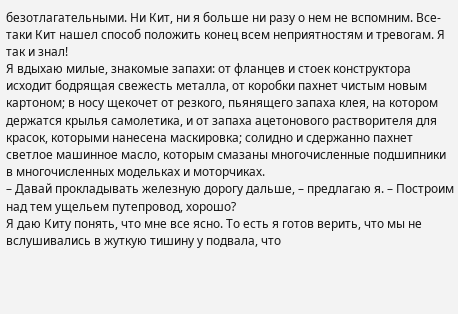безотлагательными. Ни Кит, ни я больше ни разу о нем не вспомним. Все-таки Кит нашел способ положить конец всем неприятностям и тревогам. Я так и знал!
Я вдыхаю милые, знакомые запахи: от фланцев и стоек конструктора исходит бодрящая свежесть металла, от коробки пахнет чистым новым картоном; в носу щекочет от резкого, пьянящего запаха клея, на котором держатся крылья самолетика, и от запаха ацетонового растворителя для красок, которыми нанесена маскировка; солидно и сдержанно пахнет светлое машинное масло, которым смазаны многочисленные подшипники в многочисленных модельках и моторчиках.
– Давай прокладывать железную дорогу дальше, – предлагаю я. – Построим над тем ущельем путепровод, хорошо?
Я даю Киту понять, что мне все ясно. То есть я готов верить, что мы не вслушивались в жуткую тишину у подвала, что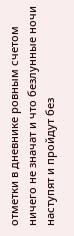отметки в дневнике ровным счетом ничего не значат и что безлунные ночи наступят и пройдут без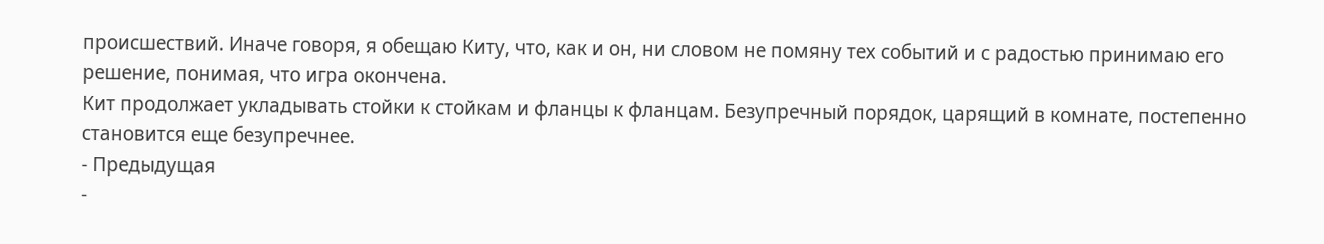происшествий. Иначе говоря, я обещаю Киту, что, как и он, ни словом не помяну тех событий и с радостью принимаю его решение, понимая, что игра окончена.
Кит продолжает укладывать стойки к стойкам и фланцы к фланцам. Безупречный порядок, царящий в комнате, постепенно становится еще безупречнее.
- Предыдущая
-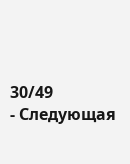30/49
- Следующая